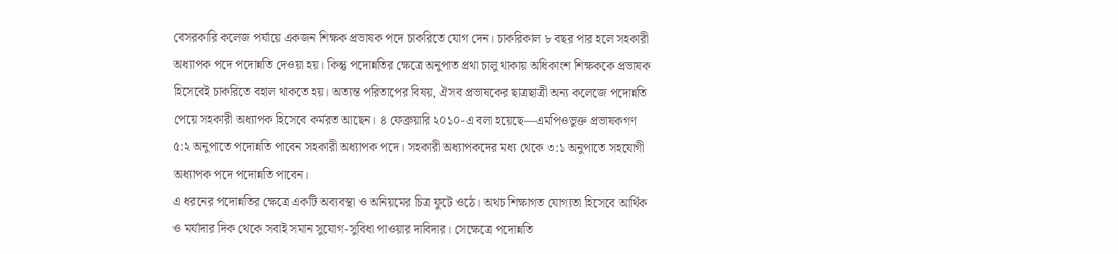বেসরকারি কলেজ পর্যায়ে একজন শিক্ষক প্রভাষক পদে চাকরিতে যোগ দেন। চাকরিকাল ৮ বছর পার হলে সহকারী অধ্যাপক পদে পদোন্নতি দেওয়া হয়। কিন্তু পদোন্নতির ক্ষেত্রে অনুপাত প্রথা চালু থাকায় অধিকাংশ শিক্ষককে প্রভাষক হিসেবেই চাকরিতে বহাল থাকতে হয়। অত্যন্ত পরিতাপের বিষয়, ঐসব প্রভাষকের ছাত্রছাত্রী অন্য কলেজে পদোন্নতি পেয়ে সহকারী অধ্যাপক হিসেবে কর্মরত আছেন। ৪ ফেব্রুয়ারি ২০১০-এ বলা হয়েছে—এমপিওভুক্ত প্রভাষকগণ ৫:২ অনুপাতে পদোন্নতি পাবেন সহকারী অধ্যাপক পদে। সহকারী অধ্যাপকদের মধ্য থেকে ৩:১ অনুপাতে সহযোগী অধ্যাপক পদে পদোন্নতি পাবেন।
এ ধরনের পদোন্নতির ক্ষেত্রে একটি অব্যবস্থা ও অনিয়মের চিত্র ফুটে ওঠে। অথচ শিক্ষাগত যোগ্যতা হিসেবে আর্থিক ও মর্যাদার দিক থেকে সবাই সমান সুযোগ-সুবিধা পাওয়ার দাবিদার। সেক্ষেত্রে পদোন্নতি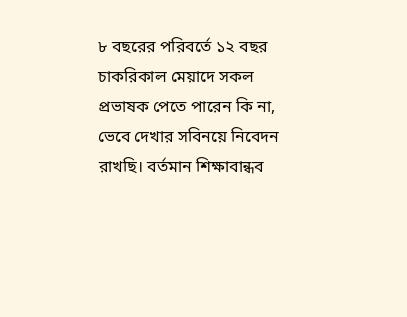৮ বছরের পরিবর্তে ১২ বছর চাকরিকাল মেয়াদে সকল প্রভাষক পেতে পারেন কি না, ভেবে দেখার সবিনয়ে নিবেদন রাখছি। বর্তমান শিক্ষাবান্ধব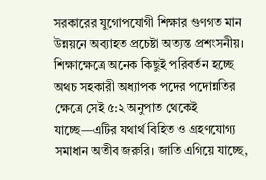সরকারের যুগোপযোগী শিক্ষার গুণগত মান উন্নয়নে অব্যাহত প্রচেষ্টা অত্যন্ত প্রশংসনীয়। শিক্ষাক্ষেত্রে অনেক কিছুই পরিবর্তন হচ্ছে অথচ সহকারী অধ্যাপক পদের পদোন্নতির ক্ষেত্রে সেই ৫:২ অনুপাত থেকেই যাচ্ছে—এটির যথার্থ বিহিত ও গ্রহণযোগ্য সমাধান অতীব জরুরি। জাতি এগিয়ে যাচ্ছে,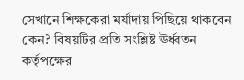সেখানে শিক্ষকেরা মর্যাদায় পিছিয়ে থাকবেন কেন? বিষয়টির প্রতি সংশ্লিষ্ট ঊর্ধ্বতন কর্তৃপক্ষের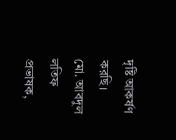দৃষ্টি আকর্ষণ করছি।
মো. আবদুল লতিফ
প্রভাষক,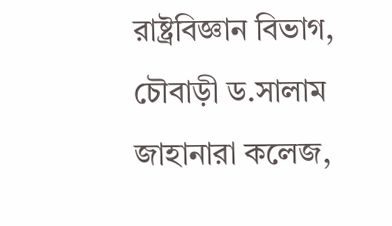রাষ্ট্রবিজ্ঞান বিভাগ,
চৌবাড়ী ড.সালাম জাহানারা কলেজ,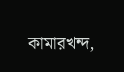কামারখন্দ,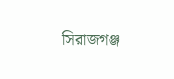সিরাজগঞ্জ